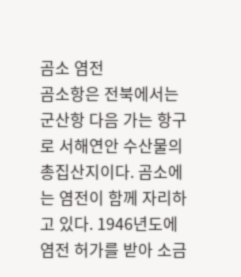곰소 염전
곰소항은 전북에서는 군산항 다음 가는 항구로 서해연안 수산물의 총집산지이다. 곰소에는 염전이 함께 자리하고 있다. 1946년도에 염전 허가를 받아 소금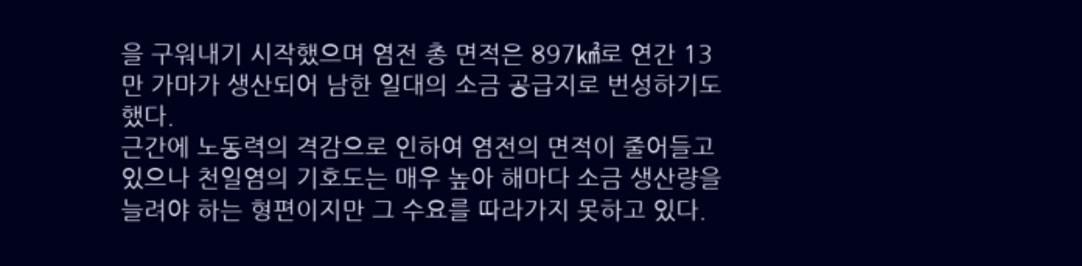을 구워내기 시작했으며 염전 총 면적은 897㎢로 연간 13만 가마가 생산되어 남한 일대의 소금 공급지로 번성하기도 했다.
근간에 노동력의 격감으로 인하여 염전의 면적이 줄어들고 있으나 천일염의 기호도는 매우 높아 해마다 소금 생산량을 늘려야 하는 형편이지만 그 수요를 따라가지 못하고 있다.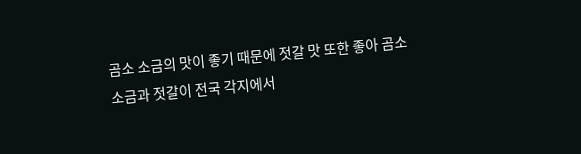곰소 소금의 맛이 좋기 때문에 젓갈 맛 또한 좋아 곰소 소금과 젓갈이 전국 각지에서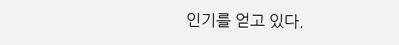인기를 얻고 있다.